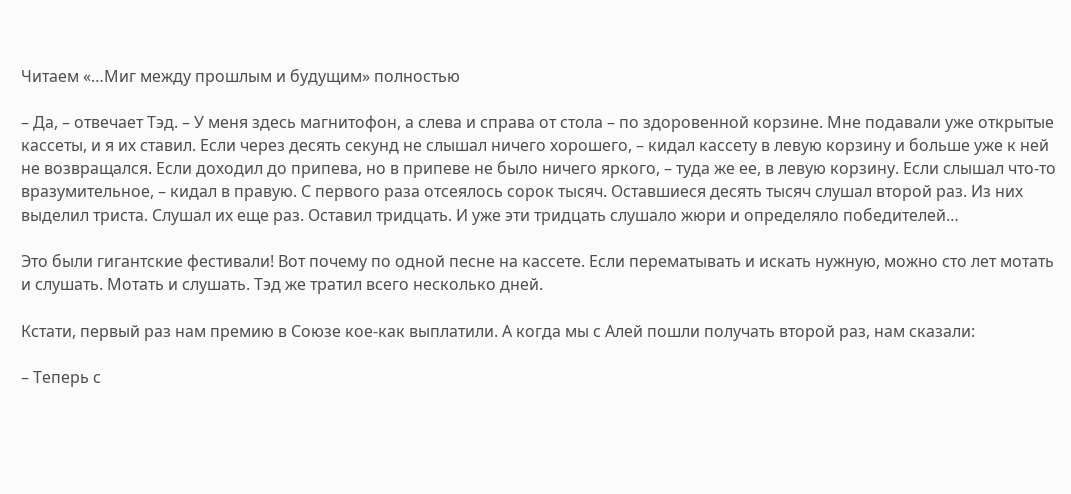Читаем «…Миг между прошлым и будущим» полностью

– Да, – отвечает Тэд. – У меня здесь магнитофон, а слева и справа от стола – по здоровенной корзине. Мне подавали уже открытые кассеты, и я их ставил. Если через десять секунд не слышал ничего хорошего, – кидал кассету в левую корзину и больше уже к ней не возвращался. Если доходил до припева, но в припеве не было ничего яркого, – туда же ее, в левую корзину. Если слышал что-то вразумительное, – кидал в правую. С первого раза отсеялось сорок тысяч. Оставшиеся десять тысяч слушал второй раз. Из них выделил триста. Слушал их еще раз. Оставил тридцать. И уже эти тридцать слушало жюри и определяло победителей…

Это были гигантские фестивали! Вот почему по одной песне на кассете. Если перематывать и искать нужную, можно сто лет мотать и слушать. Мотать и слушать. Тэд же тратил всего несколько дней.

Кстати, первый раз нам премию в Союзе кое-как выплатили. А когда мы с Алей пошли получать второй раз, нам сказали:

– Теперь с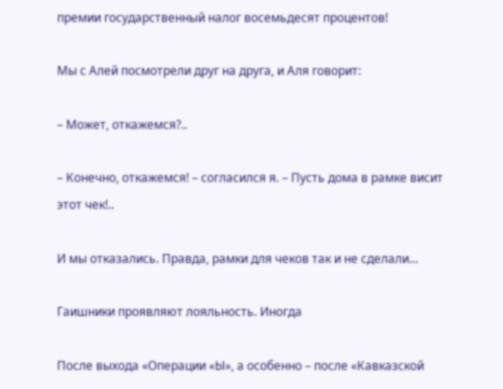премии государственный налог восемьдесят процентов!

Мы с Алей посмотрели друг на друга, и Аля говорит:

– Может, откажемся?..

– Конечно, откажемся! – согласился я. – Пусть дома в рамке висит этот чек!..

И мы отказались. Правда, рамки для чеков так и не сделали…

Гаишники проявляют лояльность. Иногда

После выхода «Операции «Ы», а особенно – после «Кавказской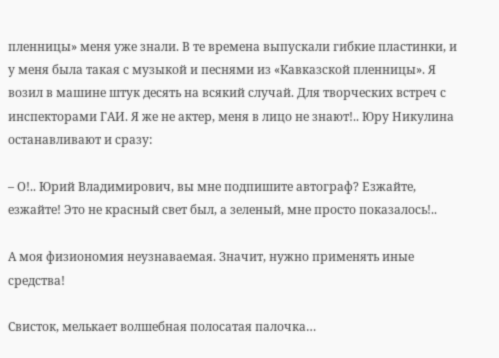пленницы» меня уже знали. В те времена выпускали гибкие пластинки, и у меня была такая с музыкой и песнями из «Кавказской пленницы». Я возил в машине штук десять на всякий случай. Для творческих встреч с инспекторами ГАИ. Я же не актер, меня в лицо не знают!.. Юру Никулина останавливают и сразу:

– О!.. Юрий Владимирович, вы мне подпишите автограф? Езжайте, езжайте! Это не красный свет был, а зеленый, мне просто показалось!..

А моя физиономия неузнаваемая. Значит, нужно применять иные средства!

Свисток, мелькает волшебная полосатая палочка…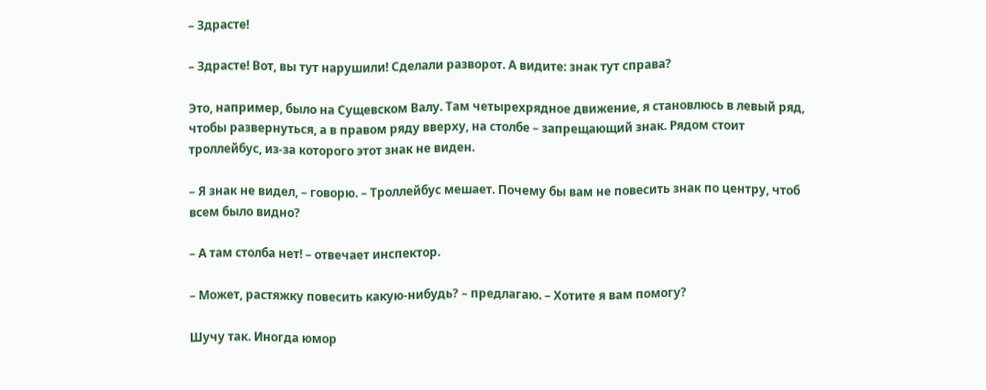– Здрасте!

– Здрасте! Вот, вы тут нарушили! Сделали разворот. А видите: знак тут справа?

Это, например, было на Сущевском Валу. Там четырехрядное движение, я становлюсь в левый ряд, чтобы развернуться, а в правом ряду вверху, на столбе – запрещающий знак. Рядом стоит троллейбус, из-за которого этот знак не виден.

– Я знак не видел, – говорю. – Троллейбус мешает. Почему бы вам не повесить знак по центру, чтоб всем было видно?

– А там столба нет! – отвечает инспектор.

– Может, растяжку повесить какую-нибудь? – предлагаю. – Хотите я вам помогу?

Шучу так. Иногда юмор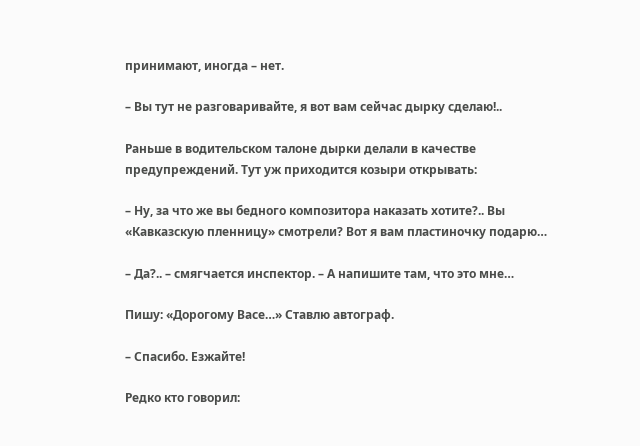принимают, иногда – нет.

– Вы тут не разговаривайте, я вот вам сейчас дырку сделаю!..

Раньше в водительском талоне дырки делали в качестве предупреждений. Тут уж приходится козыри открывать:

– Ну, за что же вы бедного композитора наказать хотите?.. Вы «Кавказскую пленницу» смотрели? Вот я вам пластиночку подарю…

– Да?.. – смягчается инспектор. – А напишите там, что это мне…

Пишу: «Дорогому Васе…» Ставлю автограф.

– Спасибо. Езжайте!

Редко кто говорил: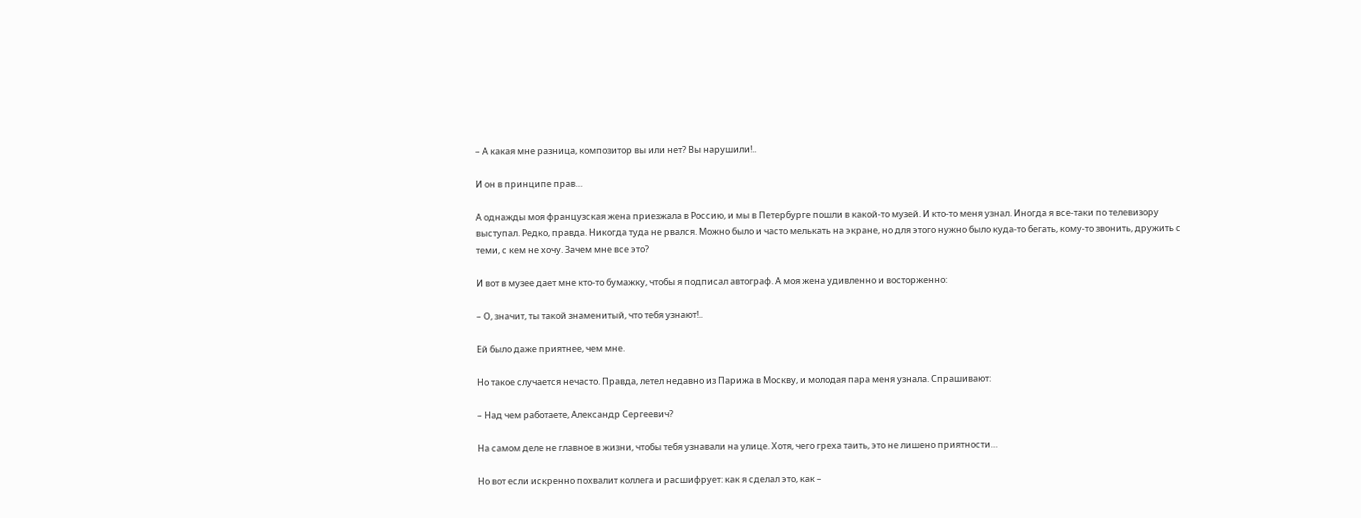– А какая мне разница, композитор вы или нет? Вы нарушили!..

И он в принципе прав…

А однажды моя французская жена приезжала в Россию, и мы в Петербурге пошли в какой-то музей. И кто-то меня узнал. Иногда я все-таки по телевизору выступал. Редко, правда. Никогда туда не рвался. Можно было и часто мелькать на экране, но для этого нужно было куда-то бегать, кому-то звонить, дружить с теми, с кем не хочу. Зачем мне все это?

И вот в музее дает мне кто-то бумажку, чтобы я подписал автограф. А моя жена удивленно и восторженно:

– О, значит, ты такой знаменитый, что тебя узнают!..

Ей было даже приятнее, чем мне.

Но такое случается нечасто. Правда, летел недавно из Парижа в Москву, и молодая пара меня узнала. Спрашивают:

– Над чем работаете, Александр Сергеевич?

На самом деле не главное в жизни, чтобы тебя узнавали на улице. Хотя, чего греха таить, это не лишено приятности…

Но вот если искренно похвалит коллега и расшифрует: как я сделал это, как –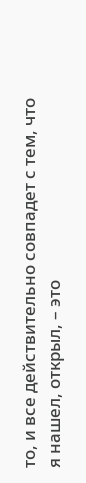то, и все действительно совпадет с тем, что я нашел, открыл, – это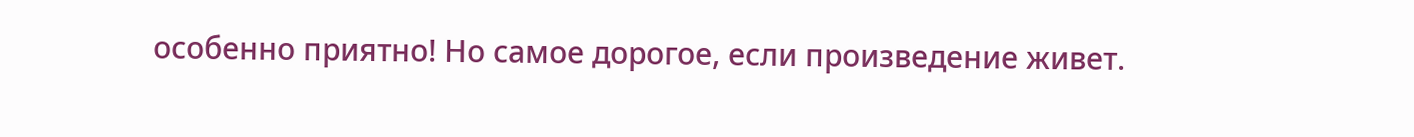особенно приятно! Но самое дорогое, если произведение живет.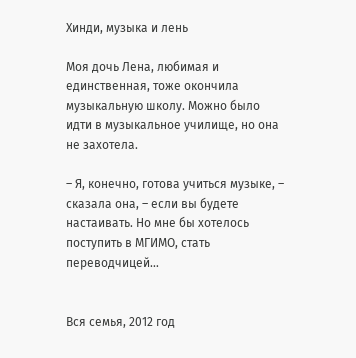Хинди, музыка и лень

Моя дочь Лена, любимая и единственная, тоже окончила музыкальную школу. Можно было идти в музыкальное училище, но она не захотела.

– Я, конечно, готова учиться музыке, – сказала она, – если вы будете настаивать. Но мне бы хотелось поступить в МГИМО, стать переводчицей…


Вся семья, 2012 год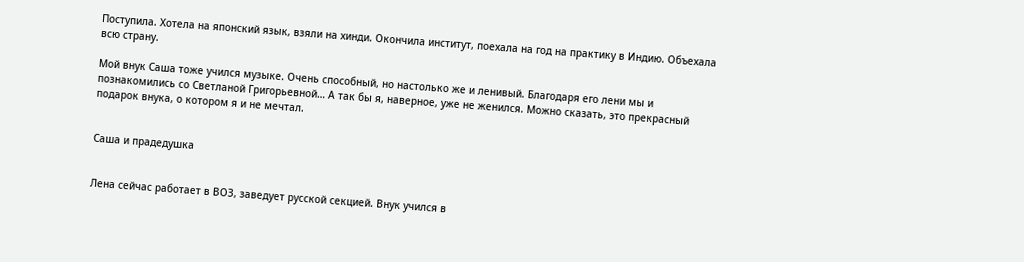Поступила. Хотела на японский язык, взяли на хинди. Окончила институт, поехала на год на практику в Индию. Объехала всю страну.

Мой внук Саша тоже учился музыке. Очень способный, но настолько же и ленивый. Благодаря его лени мы и познакомились со Светланой Григорьевной… А так бы я, наверное, уже не женился. Можно сказать, это прекрасный подарок внука, о котором я и не мечтал.


Саша и прадедушка


Лена сейчас работает в ВОЗ, заведует русской секцией. Внук учился в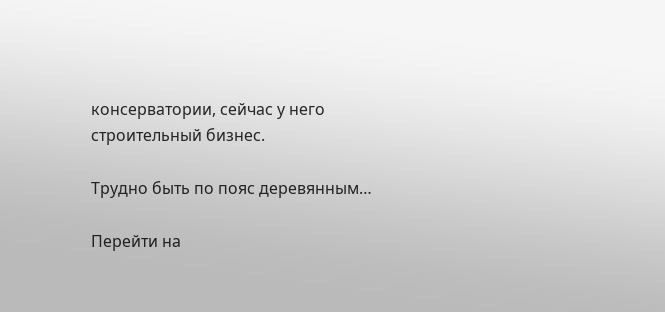консерватории, сейчас у него строительный бизнес.

Трудно быть по пояс деревянным…

Перейти на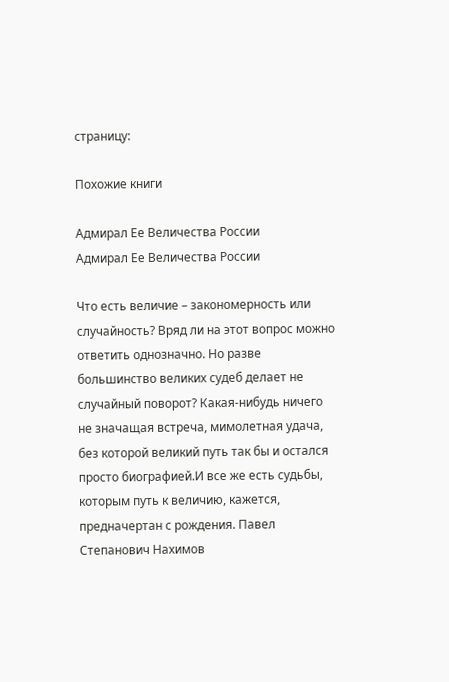страницу:

Похожие книги

Адмирал Ее Величества России
Адмирал Ее Величества России

Что есть величие – закономерность или случайность? Вряд ли на этот вопрос можно ответить однозначно. Но разве большинство великих судеб делает не случайный поворот? Какая-нибудь ничего не значащая встреча, мимолетная удача, без которой великий путь так бы и остался просто биографией.И все же есть судьбы, которым путь к величию, кажется, предначертан с рождения. Павел Степанович Нахимов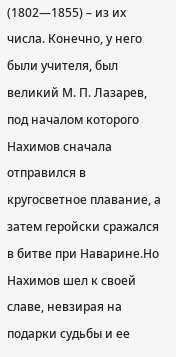(1802—1855) – из их числа. Конечно, у него были учителя, был великий М. П. Лазарев, под началом которого Нахимов сначала отправился в кругосветное плавание, а затем геройски сражался в битве при Наварине.Но Нахимов шел к своей славе, невзирая на подарки судьбы и ее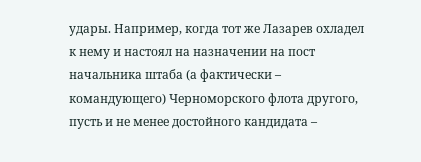удары. Например, когда тот же Лазарев охладел к нему и настоял на назначении на пост начальника штаба (а фактически – командующего) Черноморского флота другого, пусть и не менее достойного кандидата –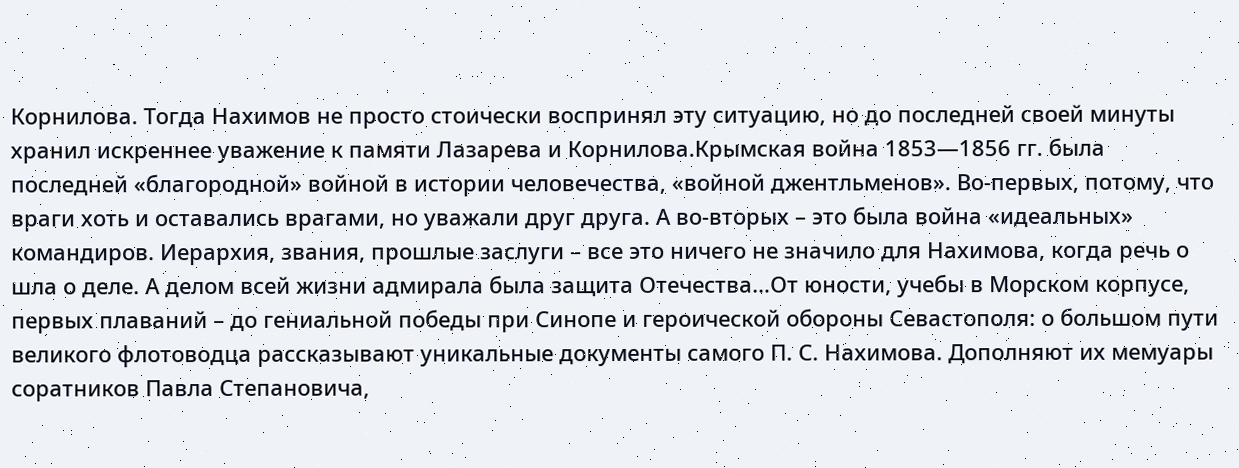Корнилова. Тогда Нахимов не просто стоически воспринял эту ситуацию, но до последней своей минуты хранил искреннее уважение к памяти Лазарева и Корнилова.Крымская война 1853—1856 гг. была последней «благородной» войной в истории человечества, «войной джентльменов». Во-первых, потому, что враги хоть и оставались врагами, но уважали друг друга. А во-вторых – это была война «идеальных» командиров. Иерархия, звания, прошлые заслуги – все это ничего не значило для Нахимова, когда речь о шла о деле. А делом всей жизни адмирала была защита Отечества…От юности, учебы в Морском корпусе, первых плаваний – до гениальной победы при Синопе и героической обороны Севастополя: о большом пути великого флотоводца рассказывают уникальные документы самого П. С. Нахимова. Дополняют их мемуары соратников Павла Степановича,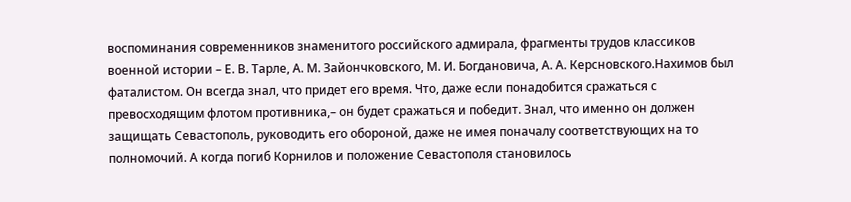воспоминания современников знаменитого российского адмирала, фрагменты трудов классиков военной истории – Е. В. Тарле, А. М. Зайончковского, М. И. Богдановича, А. А. Керсновского.Нахимов был фаталистом. Он всегда знал, что придет его время. Что, даже если понадобится сражаться с превосходящим флотом противника,– он будет сражаться и победит. Знал, что именно он должен защищать Севастополь, руководить его обороной, даже не имея поначалу соответствующих на то полномочий. А когда погиб Корнилов и положение Севастополя становилось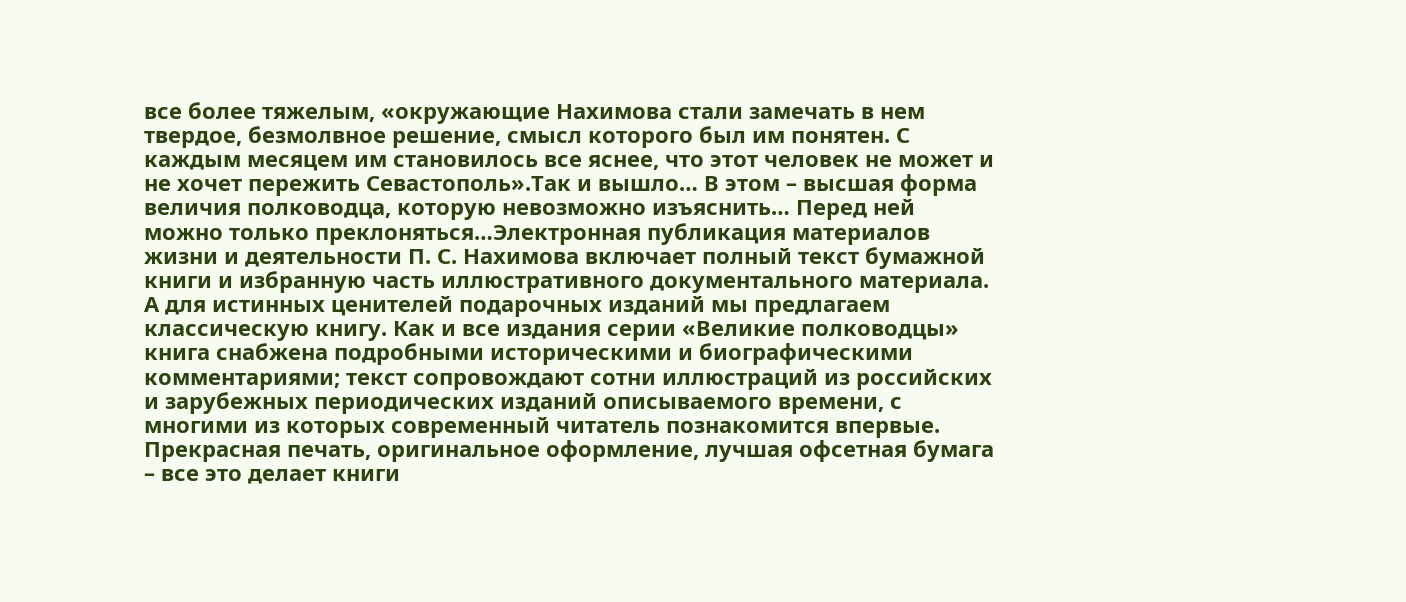все более тяжелым, «окружающие Нахимова стали замечать в нем твердое, безмолвное решение, смысл которого был им понятен. С каждым месяцем им становилось все яснее, что этот человек не может и не хочет пережить Севастополь».Так и вышло… В этом – высшая форма величия полководца, которую невозможно изъяснить… Перед ней можно только преклоняться…Электронная публикация материалов жизни и деятельности П. С. Нахимова включает полный текст бумажной книги и избранную часть иллюстративного документального материала. А для истинных ценителей подарочных изданий мы предлагаем классическую книгу. Как и все издания серии «Великие полководцы» книга снабжена подробными историческими и биографическими комментариями; текст сопровождают сотни иллюстраций из российских и зарубежных периодических изданий описываемого времени, с многими из которых современный читатель познакомится впервые. Прекрасная печать, оригинальное оформление, лучшая офсетная бумага – все это делает книги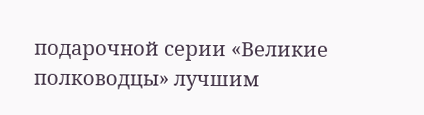подарочной серии «Великие полководцы» лучшим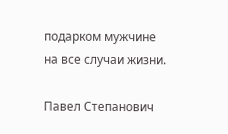подарком мужчине на все случаи жизни.

Павел Степанович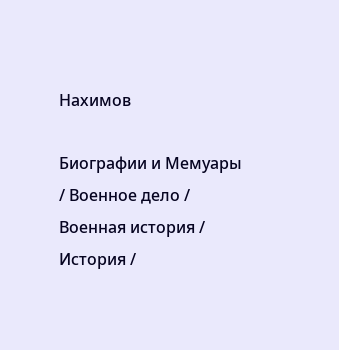Нахимов

Биографии и Мемуары / Военное дело / Военная история / История /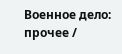Военное дело: прочее /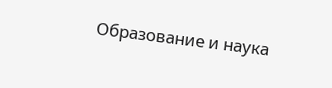Образование и наука